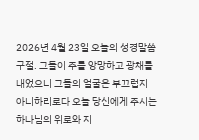2026년 4월 23일 오늘의 성경말씀 구절. 그들이 주를 앙망하고 광채를 내었으니 그들의 얼굴은 부끄럽지 아니하리로다 오늘 당신에게 주시는 하나님의 위로와 지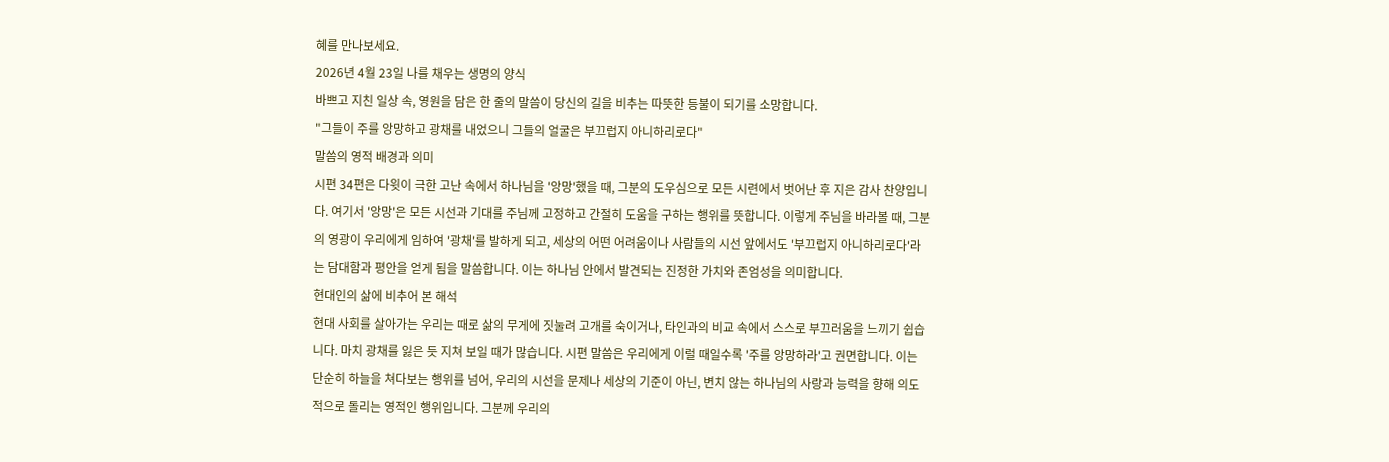혜를 만나보세요.
2026년 4월 23일 나를 채우는 생명의 양식
바쁘고 지친 일상 속, 영원을 담은 한 줄의 말씀이 당신의 길을 비추는 따뜻한 등불이 되기를 소망합니다.
"그들이 주를 앙망하고 광채를 내었으니 그들의 얼굴은 부끄럽지 아니하리로다"
말씀의 영적 배경과 의미
시편 34편은 다윗이 극한 고난 속에서 하나님을 '앙망'했을 때, 그분의 도우심으로 모든 시련에서 벗어난 후 지은 감사 찬양입니다. 여기서 '앙망'은 모든 시선과 기대를 주님께 고정하고 간절히 도움을 구하는 행위를 뜻합니다. 이렇게 주님을 바라볼 때, 그분의 영광이 우리에게 임하여 '광채'를 발하게 되고, 세상의 어떤 어려움이나 사람들의 시선 앞에서도 '부끄럽지 아니하리로다'라는 담대함과 평안을 얻게 됨을 말씀합니다. 이는 하나님 안에서 발견되는 진정한 가치와 존엄성을 의미합니다.
현대인의 삶에 비추어 본 해석
현대 사회를 살아가는 우리는 때로 삶의 무게에 짓눌려 고개를 숙이거나, 타인과의 비교 속에서 스스로 부끄러움을 느끼기 쉽습니다. 마치 광채를 잃은 듯 지쳐 보일 때가 많습니다. 시편 말씀은 우리에게 이럴 때일수록 '주를 앙망하라'고 권면합니다. 이는 단순히 하늘을 쳐다보는 행위를 넘어, 우리의 시선을 문제나 세상의 기준이 아닌, 변치 않는 하나님의 사랑과 능력을 향해 의도적으로 돌리는 영적인 행위입니다. 그분께 우리의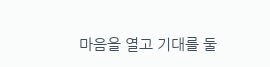마음을 열고 기대를 둘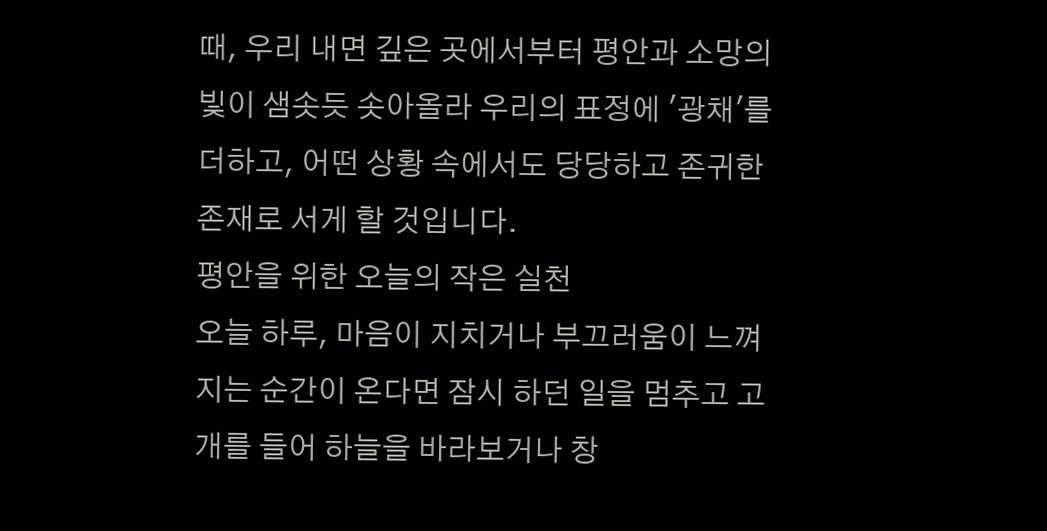때, 우리 내면 깊은 곳에서부터 평안과 소망의 빛이 샘솟듯 솟아올라 우리의 표정에 '광채'를 더하고, 어떤 상황 속에서도 당당하고 존귀한 존재로 서게 할 것입니다.
평안을 위한 오늘의 작은 실천
오늘 하루, 마음이 지치거나 부끄러움이 느껴지는 순간이 온다면 잠시 하던 일을 멈추고 고개를 들어 하늘을 바라보거나 창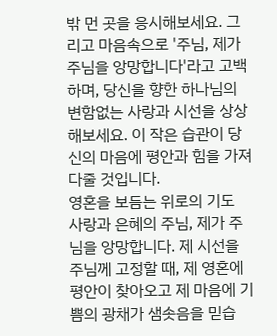밖 먼 곳을 응시해보세요. 그리고 마음속으로 '주님, 제가 주님을 앙망합니다'라고 고백하며, 당신을 향한 하나님의 변함없는 사랑과 시선을 상상해보세요. 이 작은 습관이 당신의 마음에 평안과 힘을 가져다줄 것입니다.
영혼을 보듬는 위로의 기도
사랑과 은혜의 주님, 제가 주님을 앙망합니다. 제 시선을 주님께 고정할 때, 제 영혼에 평안이 찾아오고 제 마음에 기쁨의 광채가 샘솟음을 믿습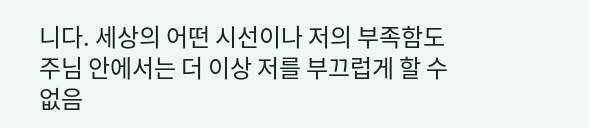니다. 세상의 어떤 시선이나 저의 부족함도 주님 안에서는 더 이상 저를 부끄럽게 할 수 없음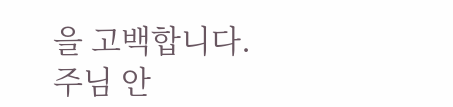을 고백합니다. 주님 안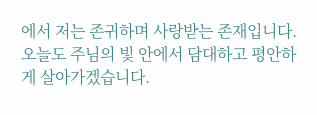에서 저는 존귀하며 사랑받는 존재입니다. 오늘도 주님의 빛 안에서 담대하고 평안하게 살아가겠습니다.